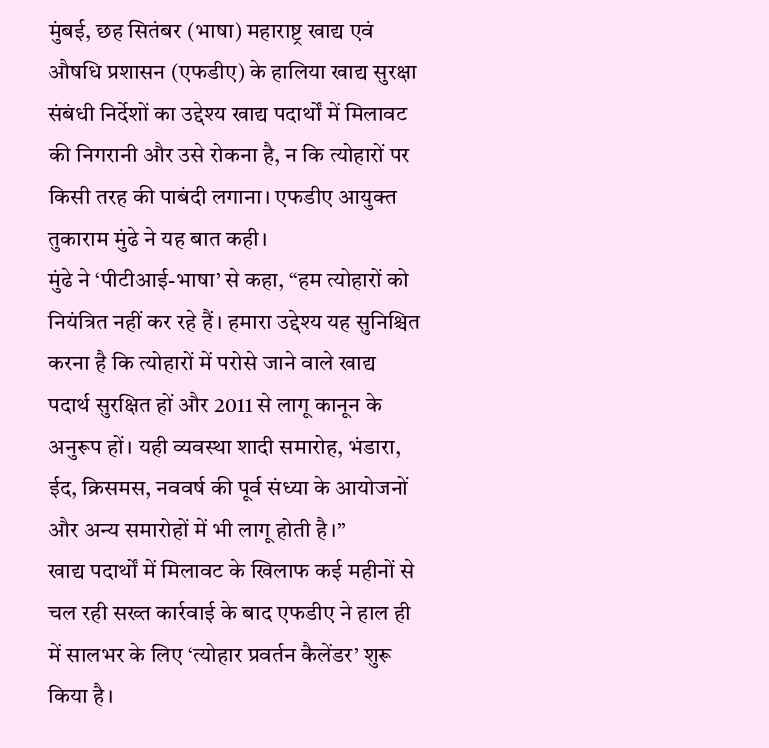मुंबई, छह सितंबर (भाषा) महाराष्ट्र खाद्य एवं औषधि प्रशासन (एफडीए) के हालिया खाद्य सुरक्षा संबंधी निर्देशों का उद्देश्य खाद्य पदार्थों में मिलावट की निगरानी और उसे रोकना है, न कि त्योहारों पर किसी तरह की पाबंदी लगाना। एफडीए आयुक्त तुकाराम मुंढे ने यह बात कही।
मुंढे ने ‘पीटीआई-भाषा’ से कहा, ‘‘हम त्योहारों को नियंत्रित नहीं कर रहे हैं। हमारा उद्देश्य यह सुनिश्चित करना है कि त्योहारों में परोसे जाने वाले खाद्य पदार्थ सुरक्षित हों और 2011 से लागू कानून के अनुरूप हों। यही व्यवस्था शादी समारोह, भंडारा, ईद, क्रिसमस, नववर्ष की पूर्व संध्या के आयोजनों और अन्य समारोहों में भी लागू होती है।’’
खाद्य पदार्थों में मिलावट के खिलाफ कई महीनों से चल रही सख्त कार्रवाई के बाद एफडीए ने हाल ही में सालभर के लिए ‘त्योहार प्रवर्तन कैलेंडर’ शुरू किया है।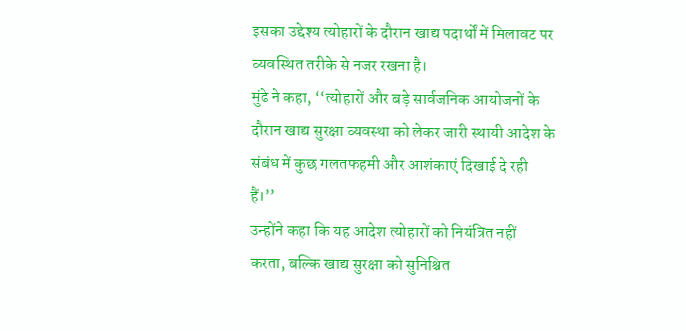इसका उद्देश्य त्योहारों के दौरान खाद्य पदार्थों में मिलावट पर व्यवस्थित तरीके से नजर रखना है।
मुंढे ने कहा, ‘‘त्योहारों और बड़े सार्वजनिक आयोजनों के दौरान खाद्य सुरक्षा व्यवस्था को लेकर जारी स्थायी आदेश के संबंध में कुछ गलतफहमी और आशंकाएं दिखाई दे रही हैं।’’
उन्होंने कहा कि यह आदेश त्योहारों को नियंत्रित नहीं करता, बल्कि खाद्य सुरक्षा को सुनिश्चित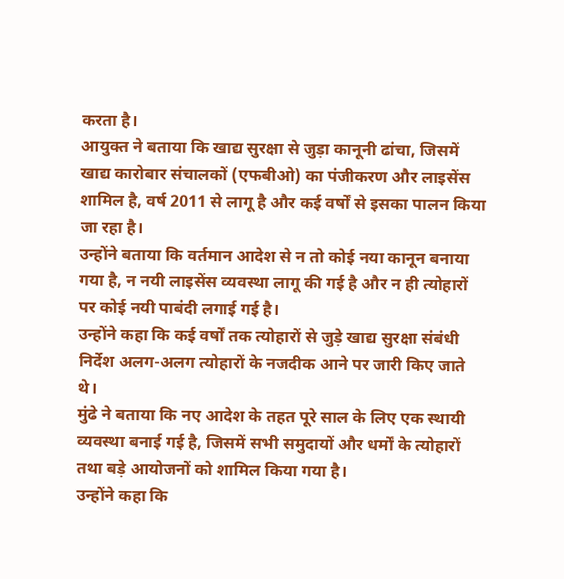करता है।
आयुक्त ने बताया कि खाद्य सुरक्षा से जुड़ा कानूनी ढांचा, जिसमें खाद्य कारोबार संचालकों (एफबीओ) का पंजीकरण और लाइसेंस शामिल है, वर्ष 2011 से लागू है और कई वर्षों से इसका पालन किया जा रहा है।
उन्होंने बताया कि वर्तमान आदेश से न तो कोई नया कानून बनाया गया है, न नयी लाइसेंस व्यवस्था लागू की गई है और न ही त्योहारों पर कोई नयी पाबंदी लगाई गई है।
उन्होंने कहा कि कई वर्षों तक त्योहारों से जुड़े खाद्य सुरक्षा संबंधी निर्देश अलग-अलग त्योहारों के नजदीक आने पर जारी किए जाते थे।
मुंढे ने बताया कि नए आदेश के तहत पूरे साल के लिए एक स्थायी व्यवस्था बनाई गई है, जिसमें सभी समुदायों और धर्मों के त्योहारों तथा बड़े आयोजनों को शामिल किया गया है।
उन्होंने कहा कि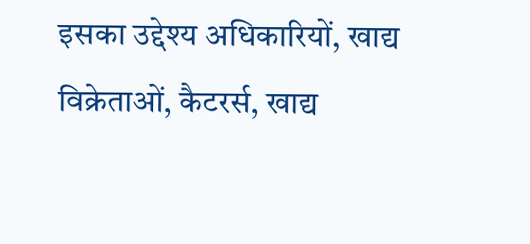इसका उद्देश्य अधिकारियों, खाद्य विक्रेताओं, कैटरर्स, खाद्य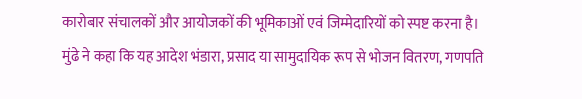कारोबार संचालकों और आयोजकों की भूमिकाओं एवं जिम्मेदारियों को स्पष्ट करना है।
मुंढे ने कहा कि यह आदेश भंडारा, प्रसाद या सामुदायिक रूप से भोजन वितरण, गणपति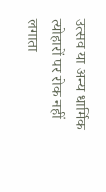उत्सव या अन्य धार्मिक त्योहारों पर रोक नहीं लगाता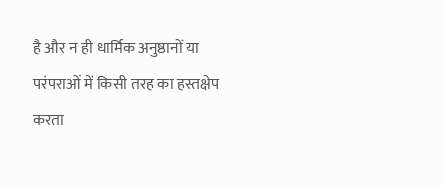है और न ही धार्मिक अनुष्ठानों या परंपराओं में किसी तरह का हस्तक्षेप करता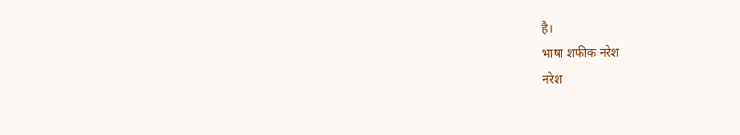है।
भाषा शफीक नरेश
नरेश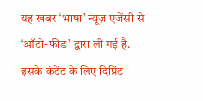यह खबर ‘भाषा’ न्यूज़ एजेंसी से ‘ऑटो-फीड’ द्वारा ली गई है. इसके कंटेंट के लिए दिप्रिंट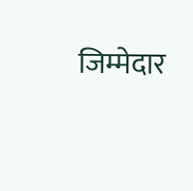जिम्मेदार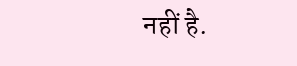नहीं है.